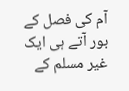آم کی فصل کے بور آتے ہی ایک غیر مسلم کے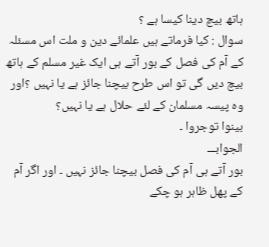ہاتھ بیچ دینا کیسا ہے ؟
سوال : کیا فرماتے ہیں علمائے دین و ملت اس مسئلہ کے آم کی فصل کے بور آتے ہی ایک غیر مسلم کے ہاتھ بیچ دیں گی تو اس طرح بیچنا جائز ہے یا نہیں ؟اور وہ پیسہ مسلمان کے لئے حلال ہے یا نہیں؟
بینوا توجروا ۔
الجوابـــ
بور آتے ہی آم کی فصل بیچنا جائز نہیں ۔ اور اگر آم کے پھل ظاہر ہو چکے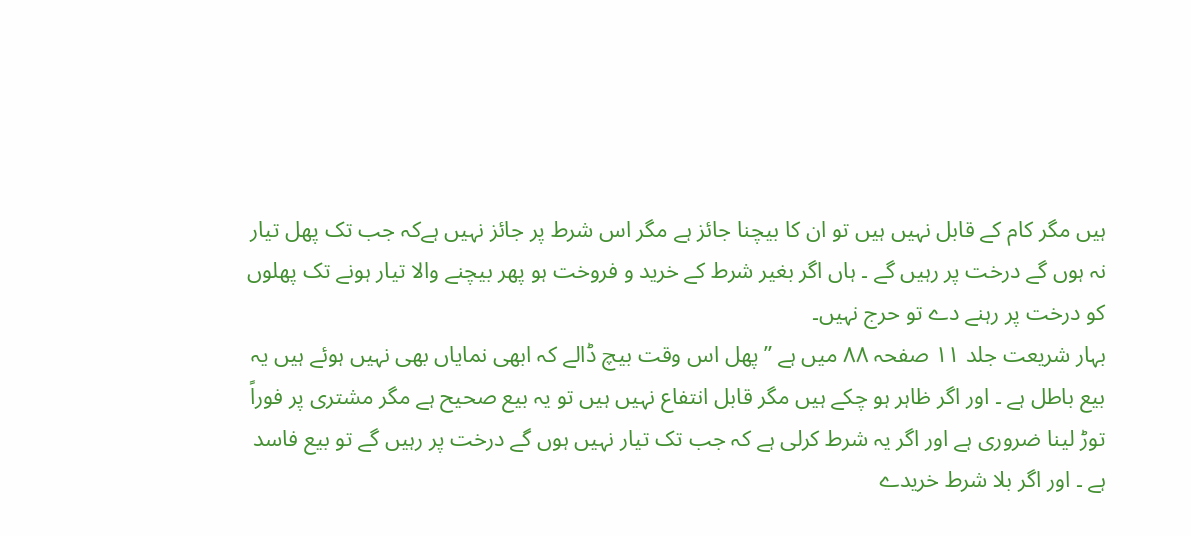ہیں مگر کام کے قابل نہیں ہیں تو ان کا بیچنا جائز ہے مگر اس شرط پر جائز نہیں ہےکہ جب تک پھل تیار نہ ہوں گے درخت پر رہیں گے ۔ ہاں اگر بغیر شرط کے خرید و فروخت ہو پھر بیچنے والا تیار ہونے تک پھلوں کو درخت پر رہنے دے تو حرج نہیں۔
بہار شریعت جلد ١١ صفحہ ٨٨ میں ہے ” پھل اس وقت بیچ ڈالے کہ ابھی نمایاں بھی نہیں ہوئے ہیں یہ بیع باطل ہے ۔ اور اگر ظاہر ہو چکے ہیں مگر قابل انتفاع نہیں ہیں تو یہ بیع صحیح ہے مگر مشتری پر فوراً توڑ لینا ضروری ہے اور اگر یہ شرط کرلی ہے کہ جب تک تیار نہیں ہوں گے درخت پر رہیں گے تو بیع فاسد ہے ۔ اور اگر بلا شرط خریدے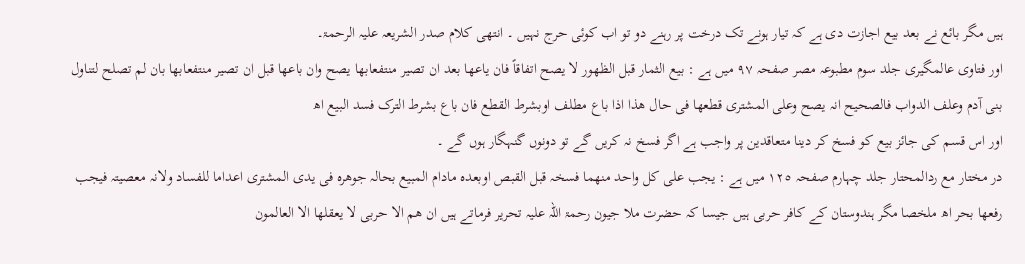ہیں مگر بائع نے بعد بیع اجازت دی ہے کہ تیار ہونے تک درخت پر رہنے دو تو اب کوئی حرج نہیں ۔ انتھی کلام صدر الشریعہ علیہ الرحمۃ۔
اور فتاوی عالمگیری جلد سوم مطبوعہ مصر صفحہ ٩٧ میں ہے : بیع الثمار قبل الظھور لا یصح اتفاقاً فان یاعھا بعد ان تصیر منتفعابھا یصح وان باعھا قبل ان تصیر منتفعابھا بان لم تصلح لتناول بنی آدم وعلف الدواب فالصحیح انہ یصح وعلی المشتری قطعھا فی حال ھذا اذا باع مطلف اوبشرط القطع فان باع بشرط الترک فسد البیع اھ
اور اس قسم کی جائز بیع کو فسخ کر دینا متعاقدین پر واجب ہے اگر فسخ نہ کریں گے تو دونوں گنہگار ہوں گے ۔
در مختار مع ردالمحتار جلد چہارم صفحہ ١٢٥ میں ہے : یجب علی کل واحد منھما فسخہ قبل القبص اوبعده مادام المبیع بحالہ جوھرہ فی یدی المشتری اعداما للفساد ولانہ معصیتہ فیجب رفعھا بحر اھ ملخصا مگر ہندوستان کے کافر حربی ہیں جیسا کہ حضرت ملا جیون رحمۃ اللہ علیہ تحریر فرماتے ہیں ان ھم الا حربی لا یعقلھا الا العالمون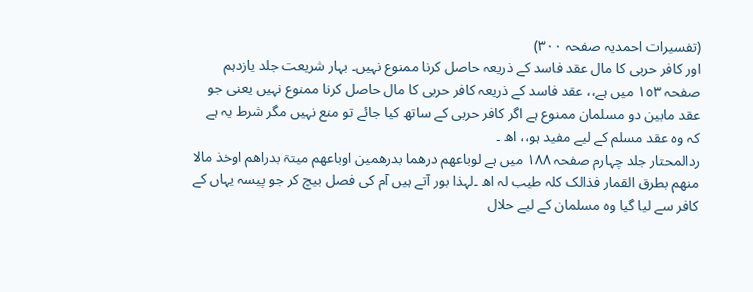(تفسیرات احمدیہ صفحہ ٣٠٠)
اور کافر حربی کا مال عقد فاسد کے ذریعہ حاصل کرنا ممنوع نہیں۔ بہار شریعت جلد یازدہم صفحہ ١٥٣ میں ہے،، عقد فاسد کے ذریعہ کافر حربی کا مال حاصل کرنا ممنوع نہیں یعنی جو عقد مابین دو مسلمان ممنوع ہے اگر کافر حربی کے ساتھ کیا جائے تو منع نہیں مگر شرط یہ ہے کہ وہ عقد مسلم کے لیے مفید ہو،، اھ ۔
ردالمحتار جلد چہارم صفحہ ١٨٨ میں ہے لوباعھم درھما بدرھمین اوباعھم میتۃ بدراھم اوخذ مالا منھم بطرق القمار فذالک کلہ طیب لہ اھ ۔لہذا بور آتے ہیں آم کی فصل بیچ کر جو پیسہ یہاں کے کافر سے لیا گیا وہ مسلمان کے لیے حلال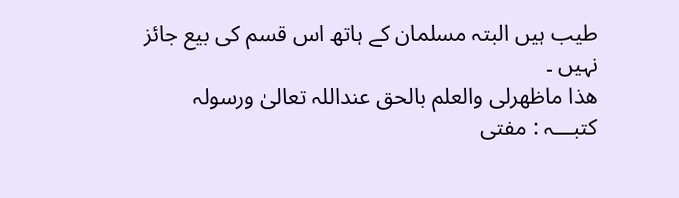طیب ہیں البتہ مسلمان کے ہاتھ اس قسم کی بیع جائز نہیں ۔
ھذا ماظھرلی والعلم بالحق عنداللہ تعالیٰ ورسولہ
کتبـــہ : مفتی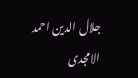جلال الدین احمد الامجدی